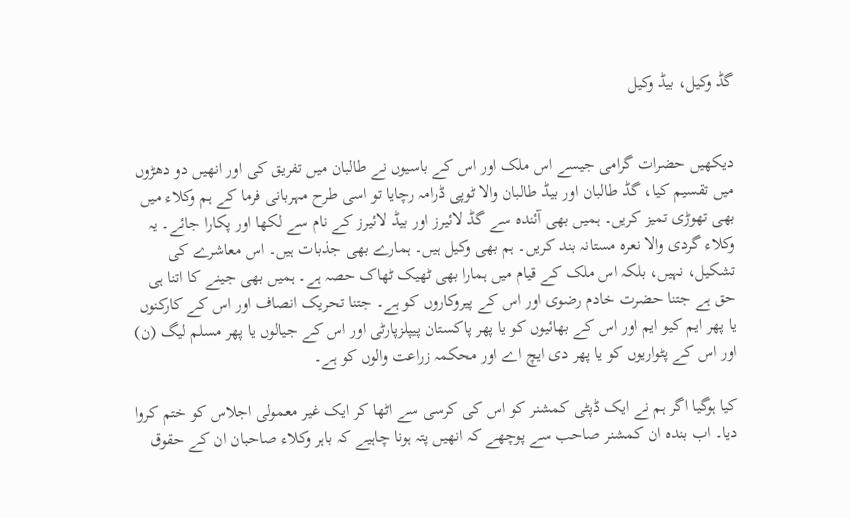گڈ وکیل، بیڈ وکیل


دیکھیں حضرات گرامی جیسے اس ملک اور اس کے باسیوں نے طالبان میں تفریق کی اور انھیں دو دھڑوں میں تقسیم کیا، گڈ طالبان اور بیڈ طالبان والا ٹوپی ڈرامہ رچایا تو اسی طرح مہربانی فرما کے ہم وکلاء میں بھی تھوڑی تمیز کریں۔ ہمیں بھی آئندہ سے گڈ لائیرز اور بیڈ لائیرز کے نام سے لکھا اور پکارا جائے۔ یہ وکلاء گردی والا نعرہ مستانہ بند کریں۔ ہم بھی وکیل ہیں۔ ہمارے بھی جذبات ہیں۔ اس معاشرے کی تشکیل، نہیں، بلکہ اس ملک کے قیام میں ہمارا بھی ٹھیک ٹھاک حصہ ہے۔ ہمیں بھی جینے کا اتنا ہی حق ہے جتنا حضرت خادم رضوی اور اس کے پیروکاروں کو ہے۔ جتنا تحریک انصاف اور اس کے کارکنوں یا پھر ایم کیو ایم اور اس کے بھائیوں کو یا پھر پاکستان پیپلزپارٹی اور اس کے جیالوں یا پھر مسلم لیگ (ن) اور اس کے پٹواریوں کو یا پھر دی ایچ اے اور محکمہ زراعت والوں کو ہے۔

کیا ہوگیا اگر ہم نے ایک ڈپٹی کمشنر کو اس کی کرسی سے اٹھا کر ایک غیر معمولی اجلاس کو ختم کروا دیا۔ اب بندہ ان کمشنر صاحب سے پوچھے کہ انھیں پتہ ہونا چاہیے کہ باہر وکلاء صاحبان ان کے حقوق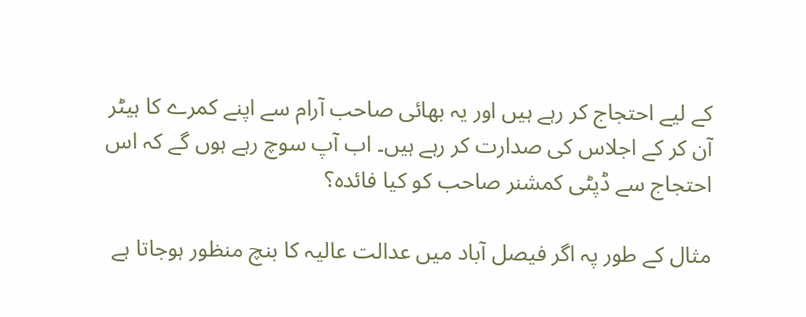کے لیے احتجاج کر رہے ہیں اور یہ بھائی صاحب آرام سے اپنے کمرے کا ہیٹر آن کر کے اجلاس کی صدارت کر رہے ہیں۔ اب آپ سوچ رہے ہوں گے کہ اس احتجاج سے ڈپٹی کمشنر صاحب کو کیا فائدہ؟

مثال کے طور پہ اگر فیصل آباد میں عدالت عالیہ کا بنچ منظور ہوجاتا ہے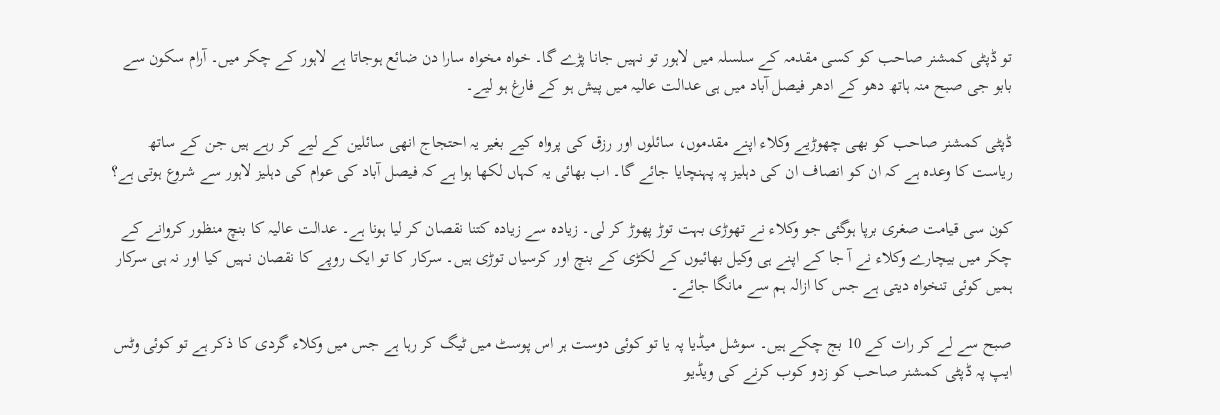تو ڈپٹی کمشنر صاحب کو کسی مقدمہ کے سلسلہ میں لاہور تو نہیں جانا پڑے گا۔ خواہ مخواہ سارا دن ضائع ہوجاتا ہے لاہور کے چکر میں۔ آرام سکون سے بابو جی صبح منہ ہاتھ دھو کے ادھر فیصل آباد میں ہی عدالت عالیہ میں پیش ہو کے فارغ ہو لیے۔

ڈپٹی کمشنر صاحب کو بھی چھوڑیے وکلاء اپنے مقدموں، سائلوں اور رزق کی پرواہ کیے بغیر یہ احتجاج انھی سائلین کے لیے کر رہے ہیں جن کے ساتھ ریاست کا وعدہ ہے کہ ان کو انصاف ان کی دہلیز پہ پہنچایا جائے گا۔ اب بھائی یہ کہاں لکھا ہوا ہے کہ فیصل آباد کی عوام کی دہلیز لاہور سے شروع ہوتی ہے؟

کون سی قیامت صغری برپا ہوگئی جو وکلاء نے تھوڑی بہت توڑ پھوڑ کر لی۔ زیادہ سے زیادہ کتنا نقصان کر لیا ہونا ہے۔ عدالت عالیہ کا بنچ منظور کروانے کے چکر میں بیچارے وکلاء نے آ جا کے اپنے ہی وکیل بھائیوں کے لکڑی کے بنچ اور کرسیاں توڑی ہیں۔ سرکار کا تو ایک روپے کا نقصان نہیں کیا اور نہ ہی سرکار ہمیں کوئی تنخواہ دیتی ہے جس کا ازالہ ہم سے مانگا جائے۔

صبح سے لے کر رات کے 10 بج چکے ہیں۔ سوشل میڈیا پہ یا تو کوئی دوست ہر اس پوسٹ میں ٹیگ کر رہا ہے جس میں وکلاء گردی کا ذکر ہے تو کوئی وٹس ایپ پہ ڈپٹی کمشنر صاحب کو زدو کوب کرنے کی ویڈیو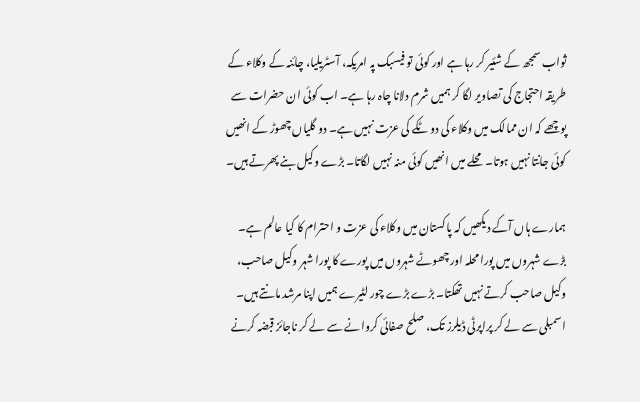ثواب سمجھ کے شئیر کر رہا ہے اور کوئی تو فیسبک پہ امریکہ، آسٹریلیا، چائنہ کے وکلاء کے طریقہ احتجاج کی تصاویر لگا کر ہمیں شرم دلانا چاہ رہا ہے۔ اب کوئی ان حضرات سے پوچھے کہ ان ممالک میں وکلاء کی دو ٹکے کی عزت نہیں ہے۔ دو گلیاں چھوڑ کے انھیں کوئی جانتا نہیں ہوتا۔ محلے میں انھیں کوئی منہ نہیں لگاتا۔ بڑے وکیل بنے پھرتے ہیں۔

ہمارے ہاں آکے دیکھیں کہ پاکستان میں وکلاء کی عزت و احترام کا کیا عالم ہے۔ بڑے شہروں میں پورا محلہ اور چھوٹے شہروں میں پورے کا پورا شہر وکیل صاحب، وکیل صاحب کرتے نہیں تھکتا۔ بڑے بڑے چور لٹیرے ہمیں اپنا مرشد مانتے ہیں۔ اسمبلی سے لے کر پراپرٹی ڈیلرز تک، صلح صفائی کروانے سے لے کر ناجائز قبضہ کرنے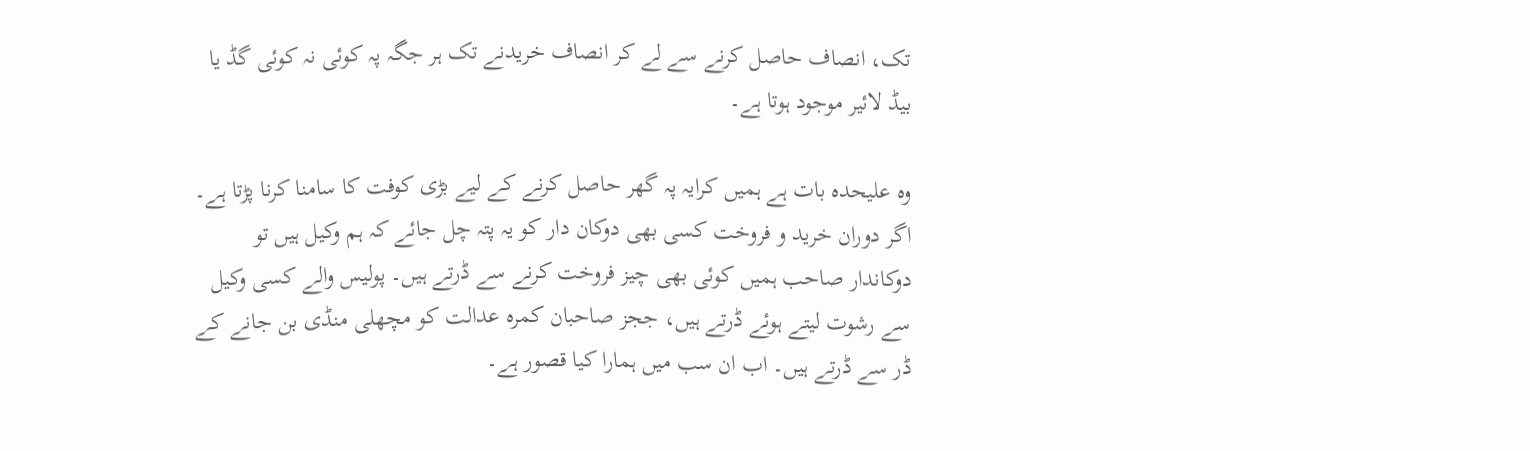تک، انصاف حاصل کرنے سے لے کر انصاف خریدنے تک ہر جگہ پہ کوئی نہ کوئی گڈ یا بیڈ لائیر موجود ہوتا ہے۔

وہ علیحدہ بات ہے ہمیں کرایہ پہ گھر حاصل کرنے کے لیے بڑی کوفت کا سامنا کرنا پڑتا ہے۔ اگر دوران خرید و فروخت کسی بھی دوکان دار کو یہ پتہ چل جائے کہ ہم وکیل ہیں تو دوکاندار صاحب ہمیں کوئی بھی چیز فروخت کرنے سے ڈرتے ہیں۔ پولیس والے کسی وکیل سے رشوت لیتے ہوئے ڈرتے ہیں، ججز صاحبان کمرہ عدالت کو مچھلی منڈی بن جانے کے ڈر سے ڈرتے ہیں۔ اب ان سب میں ہمارا کیا قصور ہے۔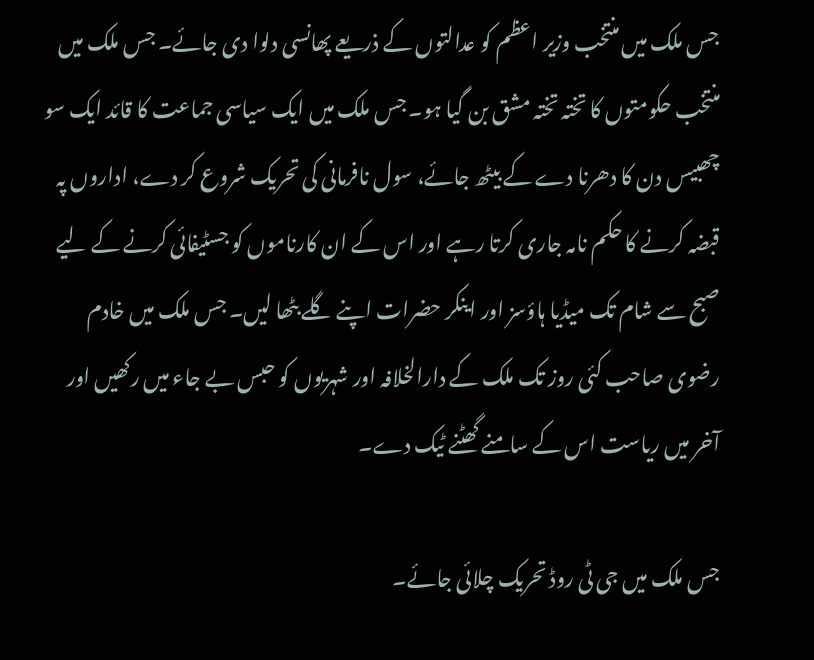جس ملک میں منتخب وزیر اعظم کو عدالتوں کے ذریعے پھانسی دلوا دی جائے۔ جس ملک میں منتخب حکومتوں کا تختہ تختہ مشق بن گیا ہو۔ جس ملک میں ایک سیاسی جماعت کا قائد ایک سو چھبیس دن کا دھرنا دے کے بیٹھ جائے، سول نافرمانی کی تحریک شروع کر دے، اداروں پہ قبضہ کرنے کا حکم نامہ جاری کرتا رہے اور اس کے ان کارناموں کو جسٹیفائی کرنے کے لیے صبح سے شام تک میڈیا ہاؤسز اور اینکر حضرات اپنے گلے بٹھا لیں۔ جس ملک میں خادم رضوی صاحب کئی روز تک ملک کے دارالخلافہ اور شہریوں کو حبس بے جاء میں رکھیں اور آخر میں ریاست اس کے سامنے گھٹنے ٹیک دے۔

جس ملک میں جی ٹی روڈ تحریک چلائی جائے۔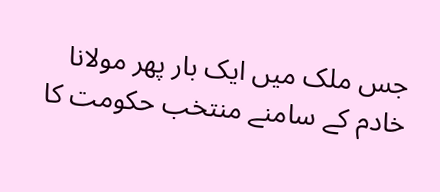جس ملک میں ایک بار پھر مولانا خادم کے سامنے منتخب حکومت کا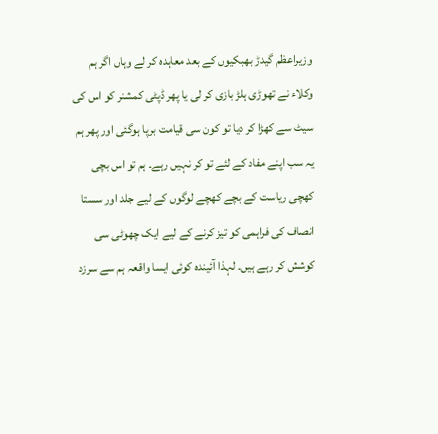وزیراعظم گیدڑ بھبکیوں کے بعد معاہدہ کر لے وہاں اگر ہم وکلاء نے تھوڑی ہلڑ بازی کر لی یا پھر ڈپٹی کمشنر کو اس کی سیٹ سے کھڑا کر دیا تو کون سی قیامت برپا ہوگئی اور پھر ہم یہ سب اپنے مفاد کے لئے تو کر نہیں رہے۔ ہم تو اس بچی کھچی ریاست کے بچے کھچے لوگوں کے لیے جلد اور سستا انصاف کی فراہمی کو تیز کرنے کے لیے ایک چھوٹی سی کوشش کر رہے ہیں۔ لہذا آئیندہ کوئی ایسا واقعہ ہم سے سرزد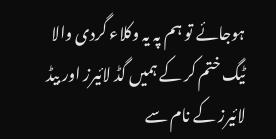ہوجائے تو ہم پہ یہ وکلاء گردی والا ٹیگ ختم کر کے ہمیں گڈ لائیرز اور بیڈ لائیرز کے نام سے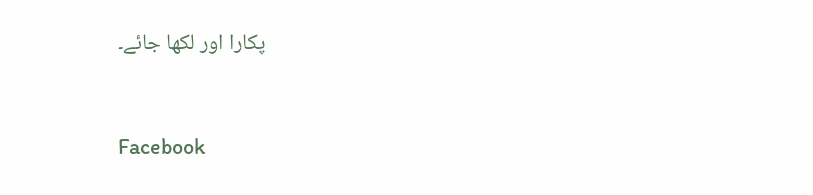پکارا اور لکھا جائے۔


Facebook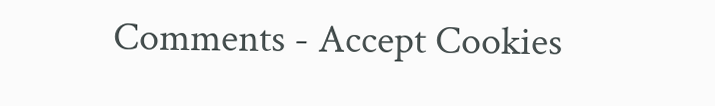Comments - Accept Cookies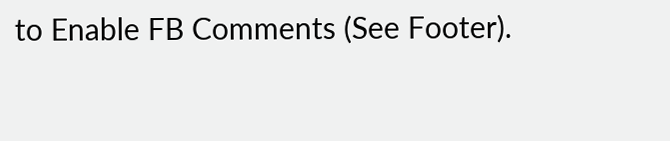to Enable FB Comments (See Footer).